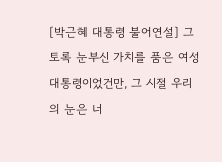[박근혜 대통령 불어연설] 그토록 눈부신 가치를 품은 여성 대통령이었건만, 그 시절 우리의 눈은 너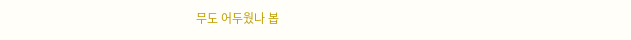무도 어두웠나 봅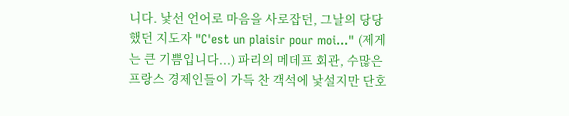니다. 낯선 언어로 마음을 사로잡던, 그날의 당당했던 지도자 "C'est un plaisir pour moi..." (제게는 큰 기쁨입니다...) 파리의 메데프 회관, 수많은 프랑스 경제인들이 가득 찬 객석에 낯설지만 단호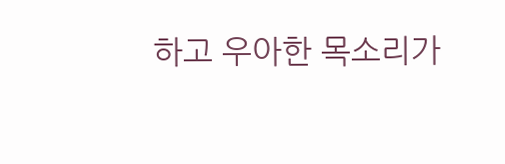하고 우아한 목소리가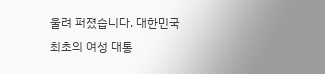울려 퍼졌습니다. 대한민국 최초의 여성 대통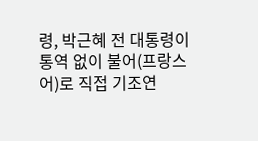령, 박근혜 전 대통령이 통역 없이 불어(프랑스어)로 직접 기조연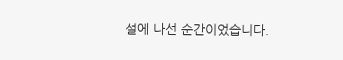설에 나선 순간이었습니다.